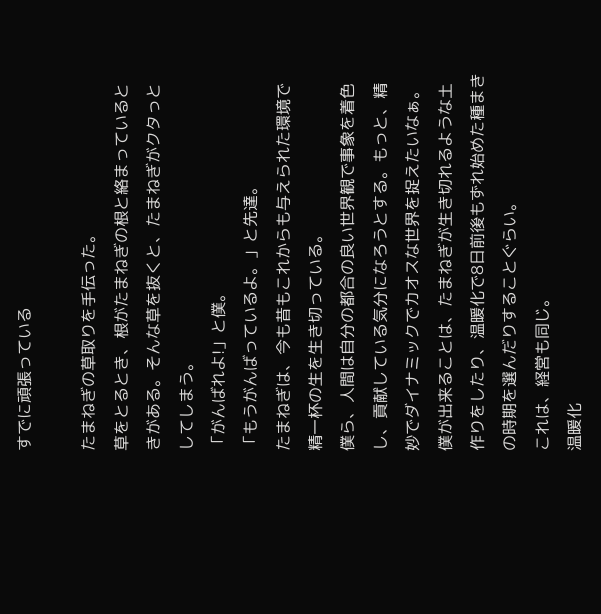すでに頑張っている

たまねぎの草取りを手伝った。
草をとるとき、根がたまねぎの根と絡まっているときがある。そんな草を抜くと、たまねぎがクタっとしてしまう。
「がんばれよ!」と僕。
「もうがんばっているよ。」と先達。
たまねぎは、今も昔もこれからも与えられた環境で精一杯の生を生き切っている。
僕ら、人間は自分の都合の良い世界観で事象を着色し、貢献している気分になろうとする。もっと、精妙でダイナミックでカオスな世界を捉えたいなぁ。
僕が出来ることは、たまねぎが生き切れるような土作りをしたり、温暖化で8日前後もずれ始めた種まきの時期を選んだりすることぐらい。
これは、経営も同じ。
温暖化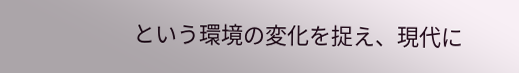という環境の変化を捉え、現代に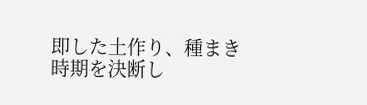即した土作り、種まき時期を決断し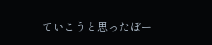ていこうと思ったぼー